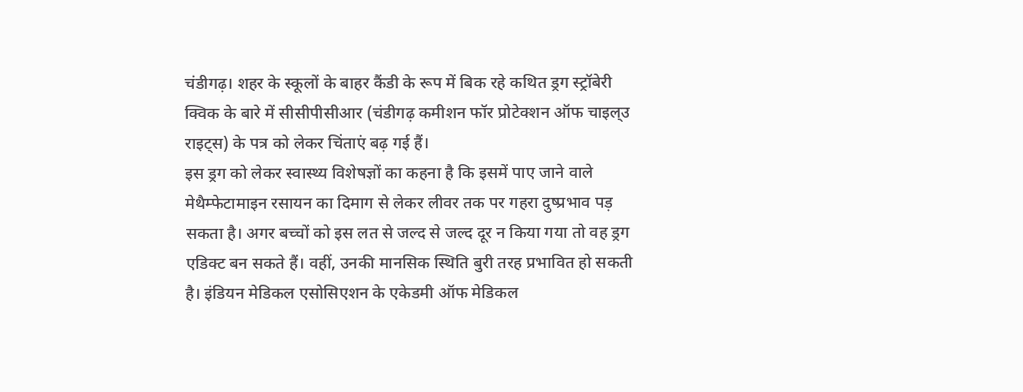चंडीगढ़। शहर के स्कूलों के बाहर कैंडी के रूप में बिक रहे कथित ड्रग स्ट्रॉबेरी क्विक के बारे में सीसीपीसीआर (चंडीगढ़ कमीशन फॉर प्रोटेक्शन ऑफ चाइल्उ राइट्स) के पत्र को लेकर चिंताएं बढ़ गई हैं।
इस ड्रग को लेकर स्वास्थ्य विशेषज्ञों का कहना है कि इसमें पाए जाने वाले मेथैम्फेटामाइन रसायन का दिमाग से लेकर लीवर तक पर गहरा दुष्प्रभाव पड़ सकता है। अगर बच्चों को इस लत से जल्द से जल्द दूर न किया गया तो वह ड्रग एडिक्ट बन सकते हैं। वहीं, उनकी मानसिक स्थिति बुरी तरह प्रभावित हो सकती है। इंडियन मेडिकल एसोसिएशन के एकेडमी ऑफ मेडिकल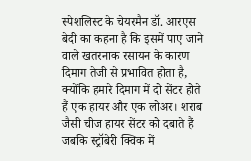स्पेशलिस्ट के चेयरमैन डॉ. आरएस बेदी का कहना है कि इसमें पाए जाने वाले खतरनाक रसायन के कारण दिमाग तेजी से प्रभावित होता है, क्योंकि हमारे दिमाग में दो सेंटर होते हैं एक हायर और एक लोअर। शराब जैसी चीज हायर सेंटर को दबाते हैं जबकि स्ट्रॉबेरी क्विक में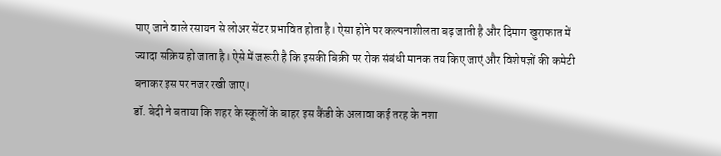पाए जाने वाले रसायन से लोअर सेंटर प्रभावित होता है। ऐसा होने पर कल्पनाशीलता बढ़ जाती है और दिमाग खुराफात में ज्यादा सक्रिय हो जाता है। ऐसे में जरूरी है कि इसकी बिक्री पर रोक संबंधी मानक तय किए जाएं और विशेषज्ञों की कमेटी बनाकर इस पर नजर रखी जाए।
डॉ. बेदी ने बताया कि शहर के स्कूलों के बाहर इस कैंडी के अलावा कई तरह के नशा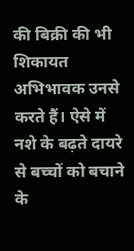की बिक्री की भी शिकायत अभिभावक उनसे करते हैं। ऐसे में नशे के बढ़ते दायरे से बच्चों को बचाने के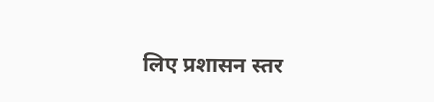लिए प्रशासन स्तर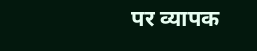पर व्यापक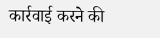कार्रवाई करने की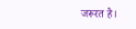जरूरत है।